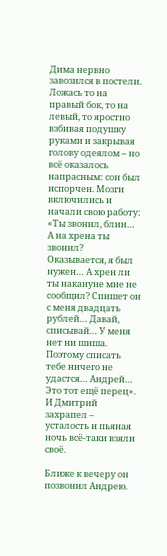Дима нервно завозился в постели. Ложась то на правый бок, то на левый, то яростно взбивая подушку руками и закрывая голову одеялом – но всё оказалось напрасным: сон был испорчен. Мозги включились и начали свою работу: «Ты звонил, блин… А на хрена ты звонил? Оказывается, я был нужен… А хрен ли ты накануне мне не сообщил? Спишет он с меня двадцать рублей… Давай, списывай… У меня нет ни шиша. Поэтому списать тебе ничего не удастся… Андрей… Это тот ещё перец». И Дмитрий захрапел – усталость и пьяная ночь всё-таки взяли своё.

Ближе к вечеру он позвонил Андрею.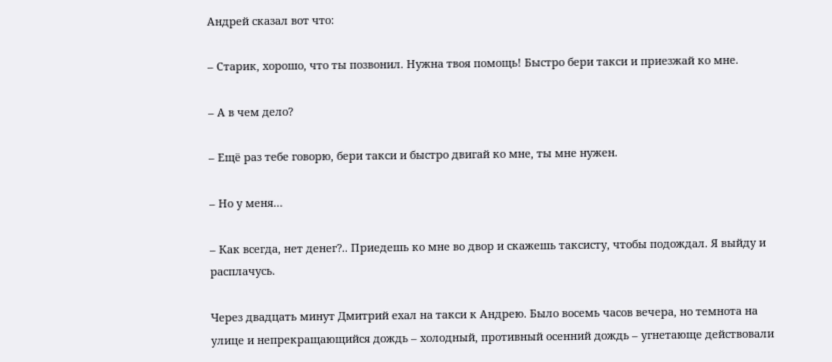Андрей сказал вот что:

– Старик, хорошо, что ты позвонил. Нужна твоя помощь! Быстро бери такси и приезжай ко мне.

– А в чем дело?

– Ещё раз тебе говорю, бери такси и быстро двигай ко мне, ты мне нужен.

– Но у меня…

– Как всегда, нет денег?.. Приедешь ко мне во двор и скажешь таксисту, чтобы подождал. Я выйду и расплачусь.

Через двадцать минут Дмитрий ехал на такси к Андрею. Было восемь часов вечера, но темнота на улице и непрекращающийся дождь – холодный, противный осенний дождь – угнетающе действовали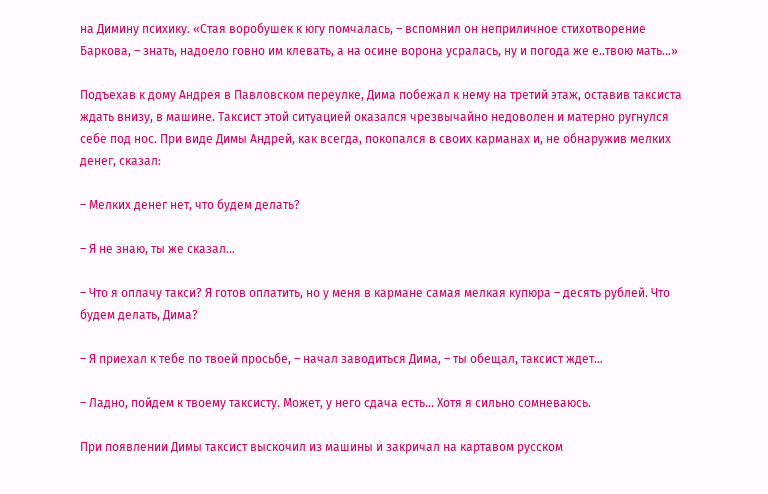на Димину психику. «Стая воробушек к югу помчалась, – вспомнил он неприличное стихотворение Баркова, – знать, надоело говно им клевать, а на осине ворона усралась, ну и погода же е..твою мать…»

Подъехав к дому Андрея в Павловском переулке, Дима побежал к нему на третий этаж, оставив таксиста ждать внизу, в машине. Таксист этой ситуацией оказался чрезвычайно недоволен и матерно ругнулся себе под нос. При виде Димы Андрей, как всегда, покопался в своих карманах и, не обнаружив мелких денег, сказал:

– Мелких денег нет, что будем делать?

– Я не знаю, ты же сказал…

– Что я оплачу такси? Я готов оплатить, но у меня в кармане самая мелкая купюра – десять рублей. Что будем делать, Дима?

– Я приехал к тебе по твоей просьбе, – начал заводиться Дима, – ты обещал, таксист ждет…

– Ладно, пойдем к твоему таксисту. Может, у него сдача есть… Хотя я сильно сомневаюсь.

При появлении Димы таксист выскочил из машины и закричал на картавом русском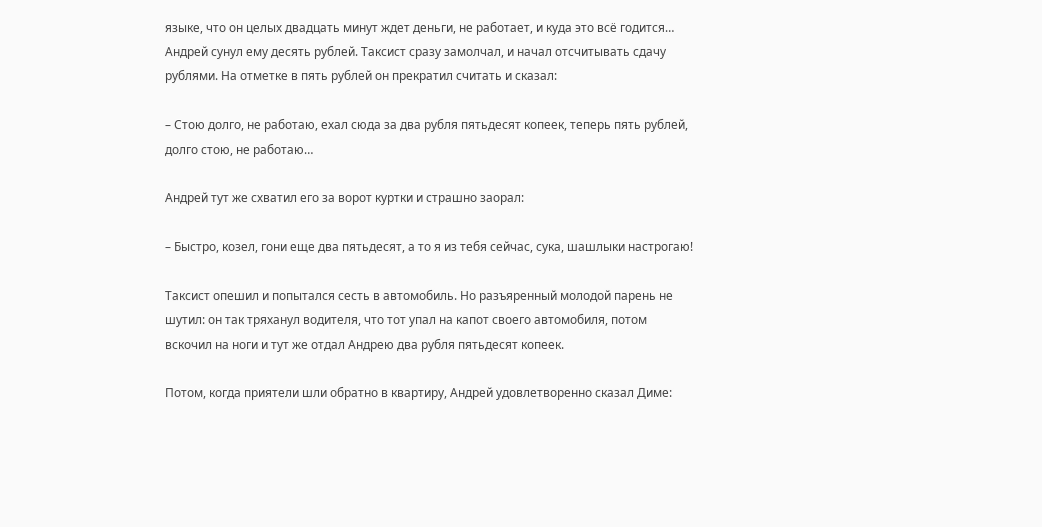языке, что он целых двадцать минут ждет деньги, не работает, и куда это всё годится… Андрей сунул ему десять рублей. Таксист сразу замолчал, и начал отсчитывать сдачу рублями. На отметке в пять рублей он прекратил считать и сказал:

– Стою долго, не работаю, ехал сюда за два рубля пятьдесят копеек, теперь пять рублей, долго стою, не работаю…

Андрей тут же схватил его за ворот куртки и страшно заорал:

– Быстро, козел, гони еще два пятьдесят, а то я из тебя сейчас, сука, шашлыки настрогаю!

Таксист опешил и попытался сесть в автомобиль. Но разъяренный молодой парень не шутил: он так тряханул водителя, что тот упал на капот своего автомобиля, потом вскочил на ноги и тут же отдал Андрею два рубля пятьдесят копеек.

Потом, когда приятели шли обратно в квартиру, Андрей удовлетворенно сказал Диме: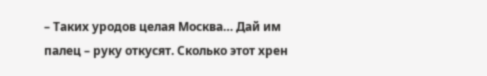– Таких уродов целая Москва… Дай им палец – руку откусят. Сколько этот хрен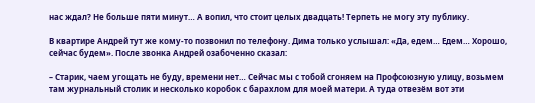нас ждал? Не больше пяти минут… А вопил, что стоит целых двадцать! Терпеть не могу эту публику.

В квартире Андрей тут же кому-то позвонил по телефону. Дима только услышал: «Да, едем… Едем… Хорошо, сейчас будем». После звонка Андрей озабоченно сказал:

– Старик, чаем угощать не буду, времени нет… Сейчас мы с тобой сгоняем на Профсоюзную улицу, возьмем там журнальный столик и несколько коробок с барахлом для моей матери. А туда отвезём вот эти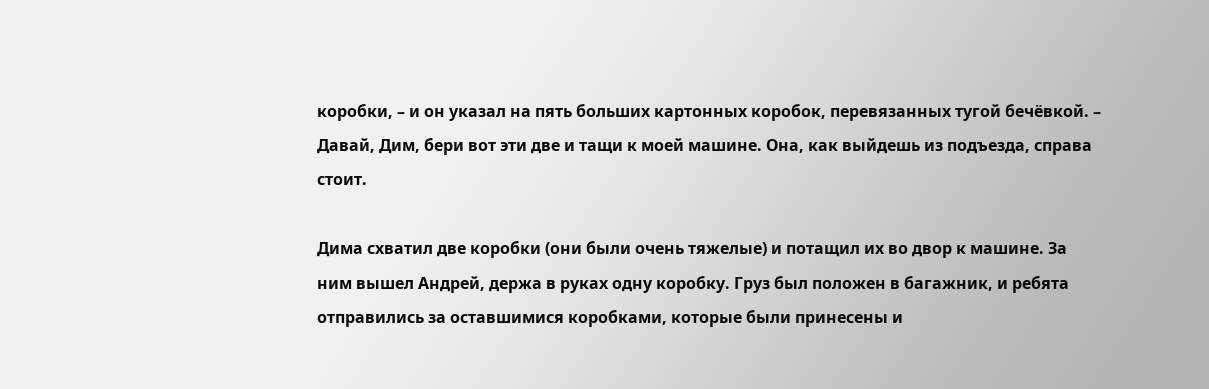коробки, – и он указал на пять больших картонных коробок, перевязанных тугой бечёвкой. – Давай, Дим, бери вот эти две и тащи к моей машине. Она, как выйдешь из подъезда, справа стоит.

Дима схватил две коробки (они были очень тяжелые) и потащил их во двор к машине. За ним вышел Андрей, держа в руках одну коробку. Груз был положен в багажник, и ребята отправились за оставшимися коробками, которые были принесены и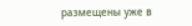размещены уже в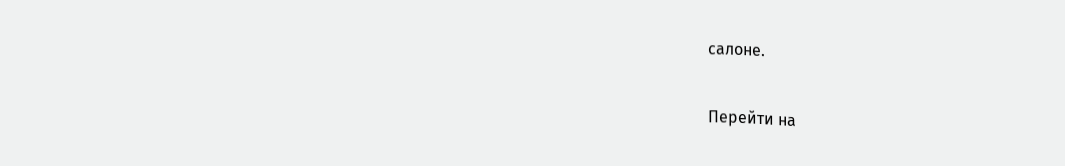салоне.

Перейти на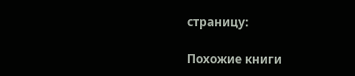страницу:

Похожие книги